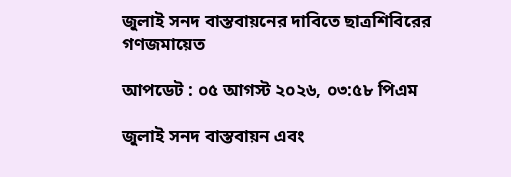জুলাই সনদ বাস্তবায়নের দাবিতে ছাত্রশিবিরের গণজমায়েত

আপডেট : ০৫ আগস্ট ২০২৬, ০৩:৫৮ পিএম

জুলাই সনদ বাস্তবায়ন এবং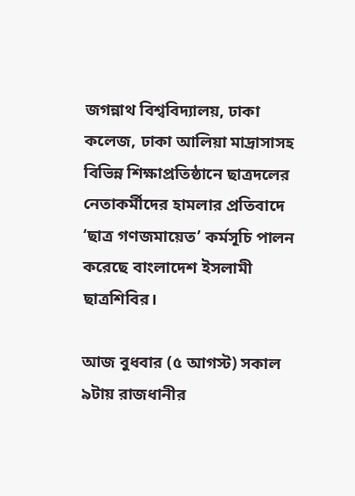জগন্নাথ বিশ্ববিদ্যালয়, ঢাকা কলেজ, ঢাকা আলিয়া মাদ্রাসাসহ বিভিন্ন শিক্ষাপ্রতিষ্ঠানে ছাত্রদলের নেতাকর্মীদের হামলার প্রতিবাদে ‘ছাত্র গণজমায়েত’ কর্মসূচি পালন করেছে বাংলাদেশ ইসলামী ছাত্রশিবির।

আজ বুধবার (৫ আগস্ট) সকাল ৯টায় রাজধানীর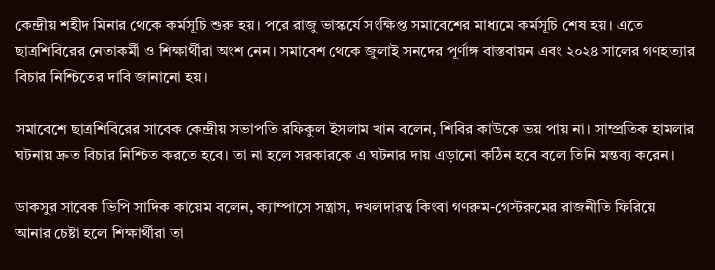কেন্দ্রীয় শহীদ মিনার থেকে কর্মসূচি শুরু হয়। পরে রাজু ভাস্কর্যে সংক্ষিপ্ত সমাবেশের মাধ্যমে কর্মসূচি শেষ হয়। এতে ছাত্রশিবিরের নেতাকর্মী ও শিক্ষার্থীরা অংশ নেন। সমাবেশ থেকে জুলাই সনদের পূর্ণাঙ্গ বাস্তবায়ন এবং ২০২৪ সালের গণহত্যার বিচার নিশ্চিতের দাবি জানানো হয়।

সমাবেশে ছাত্রশিবিরের সাবেক কেন্দ্রীয় সভাপতি রফিকুল ইসলাম খান বলেন, শিবির কাউকে ভয় পায় না। সাম্প্রতিক হামলার ঘটনায় দ্রুত বিচার নিশ্চিত করতে হবে। তা না হলে সরকারকে এ ঘটনার দায় এড়ানো কঠিন হবে বলে তিনি মন্তব্য করেন।

ডাকসুর সাবেক ভিপি সাদিক কায়েম বলেন, ক্যাম্পাসে সন্ত্রাস, দখলদারত্ব কিংবা গণরুম-গেস্টরুমের রাজনীতি ফিরিয়ে আনার চেষ্টা হলে শিক্ষার্থীরা তা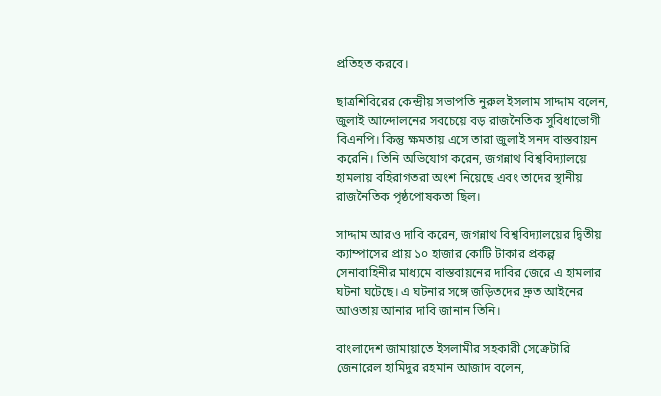প্রতিহত করবে।

ছাত্রশিবিরের কেন্দ্রীয় সভাপতি নুরুল ইসলাম সাদ্দাম বলেন, জুলাই আন্দোলনের সবচেয়ে বড় রাজনৈতিক সুবিধাভোগী বিএনপি। কিন্তু ক্ষমতায় এসে তারা জুলাই সনদ বাস্তবায়ন করেনি। তিনি অভিযোগ করেন, জগন্নাথ বিশ্ববিদ্যালয়ে হামলায় বহিরাগতরা অংশ নিয়েছে এবং তাদের স্থানীয় রাজনৈতিক পৃষ্ঠপোষকতা ছিল।

সাদ্দাম আরও দাবি করেন, জগন্নাথ বিশ্ববিদ্যালয়ের দ্বিতীয় ক্যাম্পাসের প্রায় ১০ হাজার কোটি টাকার প্রকল্প সেনাবাহিনীর মাধ্যমে বাস্তবায়নের দাবির জেরে এ হামলার ঘটনা ঘটেছে। এ ঘটনার সঙ্গে জড়িতদের দ্রুত আইনের আওতায় আনার দাবি জানান তিনি।

বাংলাদেশ জামায়াতে ইসলামীর সহকারী সেক্রেটারি জেনারেল হামিদুর রহমান আজাদ বলেন,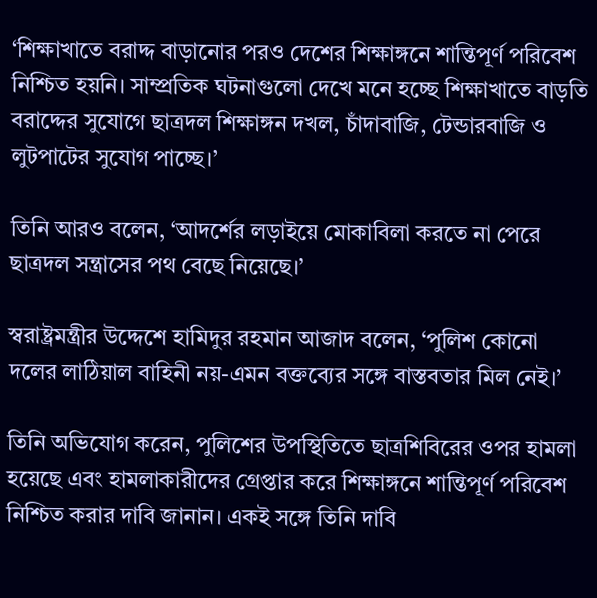‘শিক্ষাখাতে বরাদ্দ বাড়ানোর পরও দেশের শিক্ষাঙ্গনে শান্তিপূর্ণ পরিবেশ নিশ্চিত হয়নি। সাম্প্রতিক ঘটনাগুলো দেখে মনে হচ্ছে শিক্ষাখাতে বাড়তি বরাদ্দের সুযোগে ছাত্রদল শিক্ষাঙ্গন দখল, চাঁদাবাজি, টেন্ডারবাজি ও লুটপাটের সুযোগ পাচ্ছে।’

তিনি আরও বলেন, ‘আদর্শের লড়াইয়ে মোকাবিলা করতে না পেরে ছাত্রদল সন্ত্রাসের পথ বেছে নিয়েছে।’

স্বরাষ্ট্রমন্ত্রীর উদ্দেশে হামিদুর রহমান আজাদ বলেন, ‘পুলিশ কোনো দলের লাঠিয়াল বাহিনী নয়-এমন বক্তব্যের সঙ্গে বাস্তবতার মিল নেই।’

তিনি অভিযোগ করেন, পুলিশের উপস্থিতিতে ছাত্রশিবিরের ওপর হামলা হয়েছে এবং হামলাকারীদের গ্রেপ্তার করে শিক্ষাঙ্গনে শান্তিপূর্ণ পরিবেশ নিশ্চিত করার দাবি জানান। একই সঙ্গে তিনি দাবি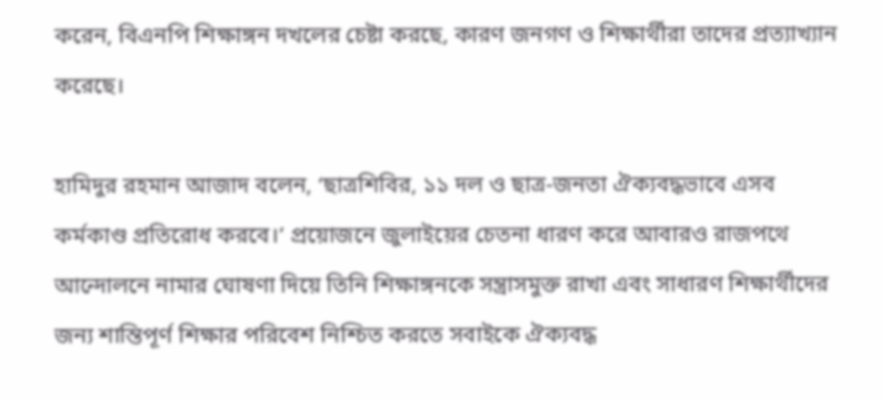করেন, বিএনপি শিক্ষাঙ্গন দখলের চেষ্টা করছে, কারণ জনগণ ও শিক্ষার্থীরা তাদের প্রত্যাখ্যান করেছে।

হামিদুর রহমান আজাদ বলেন, ‘ছাত্রশিবির, ১১ দল ও ছাত্র-জনতা ঐক্যবদ্ধভাবে এসব কর্মকাণ্ড প্রতিরোধ করবে।’ প্রয়োজনে জুলাইয়ের চেতনা ধারণ করে আবারও রাজপথে আন্দোলনে নামার ঘোষণা দিয়ে তিনি শিক্ষাঙ্গনকে সন্ত্রাসমুক্ত রাখা এবং সাধারণ শিক্ষার্থীদের জন্য শান্তিপূর্ণ শিক্ষার পরিবেশ নিশ্চিত করতে সবাইকে ঐক্যবদ্ধ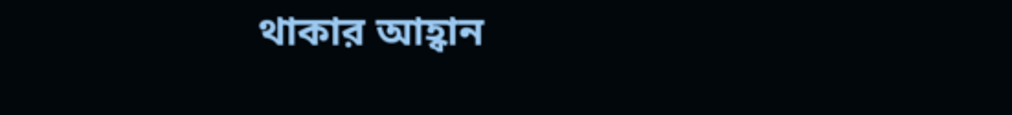থাকার আহ্বান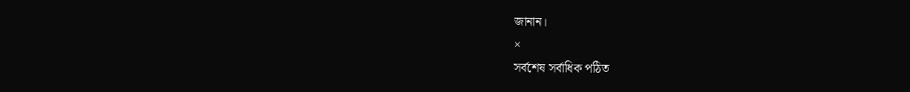জানান।
×
সর্বশেষ সর্বাধিক পঠিত